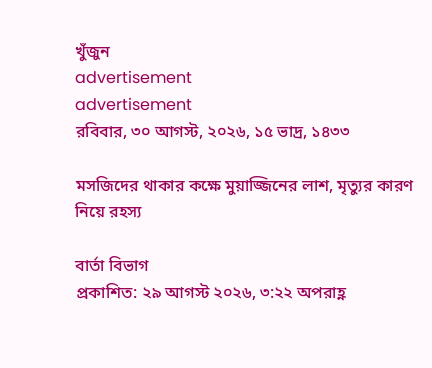খুঁজুন
advertisement
advertisement
রবিবার, ৩০ আগস্ট, ২০২৬, ১৫ ভাদ্র, ১৪৩৩

মসজিদের থাকার কক্ষে মুয়াজ্জিনের লাশ, মৃত্যুর কারণ নিয়ে রহস্য

বার্তা বিভাগ
প্রকাশিত: ২৯ আগস্ট ২০২৬, ৩:২২ অপরাহ্ণ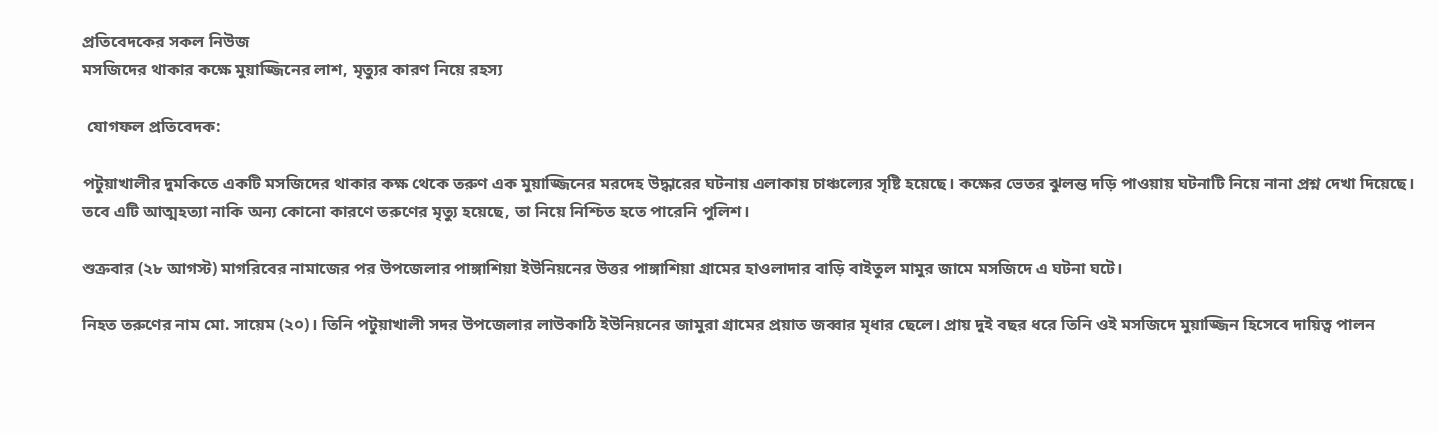প্রতিবেদকের সকল নিউজ
মসজিদের থাকার কক্ষে মুয়াজ্জিনের লাশ, মৃত্যুর কারণ নিয়ে রহস্য

 যোগফল প্রতিবেদক:

পটুয়াখালীর দুমকিতে একটি মসজিদের থাকার কক্ষ থেকে তরুণ এক মুয়াজ্জিনের মরদেহ উদ্ধারের ঘটনায় এলাকায় চাঞ্চল্যের সৃষ্টি হয়েছে। কক্ষের ভেতর ঝুলন্ত দড়ি পাওয়ায় ঘটনাটি নিয়ে নানা প্রশ্ন দেখা দিয়েছে। তবে এটি আত্মহত্যা নাকি অন্য কোনো কারণে তরুণের মৃত্যু হয়েছে, তা নিয়ে নিশ্চিত হতে পারেনি পুলিশ।

শুক্রবার (২৮ আগস্ট) মাগরিবের নামাজের পর উপজেলার পাঙ্গাশিয়া ইউনিয়নের উত্তর পাঙ্গাশিয়া গ্রামের হাওলাদার বাড়ি বাইতুল মামুর জামে মসজিদে এ ঘটনা ঘটে।

নিহত তরুণের নাম মো. সায়েম (২০)। তিনি পটুয়াখালী সদর উপজেলার লাউকাঠি ইউনিয়নের জামুরা গ্রামের প্রয়াত জব্বার মৃধার ছেলে। প্রায় দুই বছর ধরে তিনি ওই মসজিদে মুয়াজ্জিন হিসেবে দায়িত্ব পালন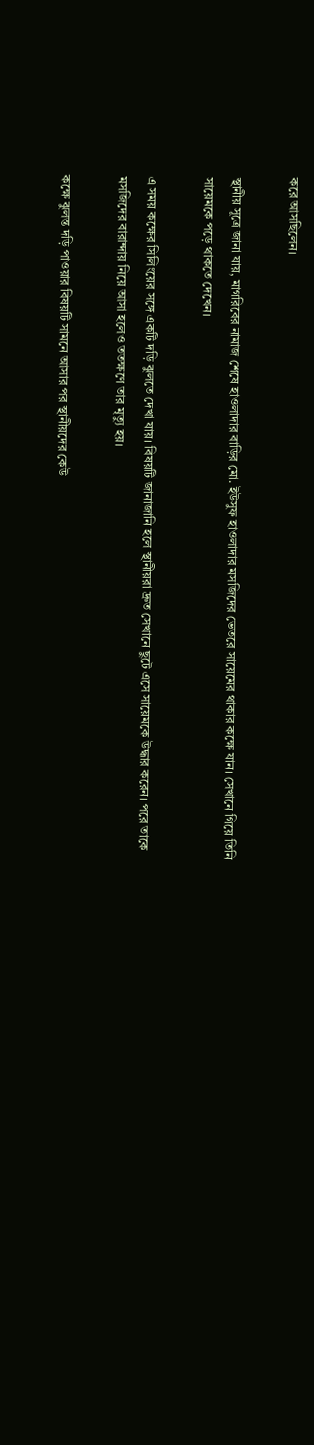করে আসছিলেন।

স্থানীয় সূত্রে জানা যায়, মাগরিবের নামাজ শেষে হাওলাদার বাড়ির মো. ইউসুফ হাওলাদার মসজিদের ভেতরে সায়েমের থাকার কক্ষে যান। সেখানে গিয়ে তিনি সায়েমকে পড়ে থাকতে দেখেন।

এ সময় কক্ষের সিলিংয়ের সঙ্গে একটি দড়ি ঝুলতে দেখা যায়। বিষয়টি জানাজানি হলে স্থানীয়রা দ্রুত সেখানে ছুটে এসে সায়েমকে উদ্ধার করেন। পরে তাকে মসজিদের বারান্দায় নিয়ে আসা হলেও ততক্ষণে তার মৃত্যু হয়।

কক্ষে ঝুলন্ত দড়ি পাওয়ার বিষয়টি সামনে আসার পর স্থানীয়দের কেউ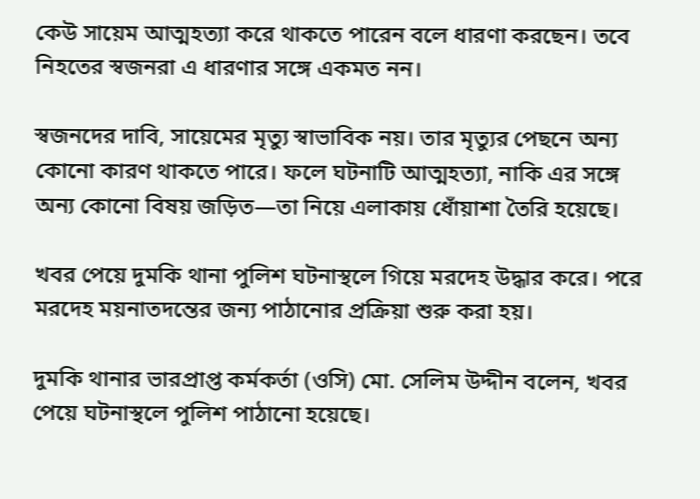কেউ সায়েম আত্মহত্যা করে থাকতে পারেন বলে ধারণা করছেন। তবে নিহতের স্বজনরা এ ধারণার সঙ্গে একমত নন।

স্বজনদের দাবি, সায়েমের মৃত্যু স্বাভাবিক নয়। তার মৃত্যুর পেছনে অন্য কোনো কারণ থাকতে পারে। ফলে ঘটনাটি আত্মহত্যা, নাকি এর সঙ্গে অন্য কোনো বিষয় জড়িত—তা নিয়ে এলাকায় ধোঁয়াশা তৈরি হয়েছে।

খবর পেয়ে দুমকি থানা পুলিশ ঘটনাস্থলে গিয়ে মরদেহ উদ্ধার করে। পরে মরদেহ ময়নাতদন্তের জন্য পাঠানোর প্রক্রিয়া শুরু করা হয়।

দুমকি থানার ভারপ্রাপ্ত কর্মকর্তা (ওসি) মো. সেলিম উদ্দীন বলেন, খবর পেয়ে ঘটনাস্থলে পুলিশ পাঠানো হয়েছে।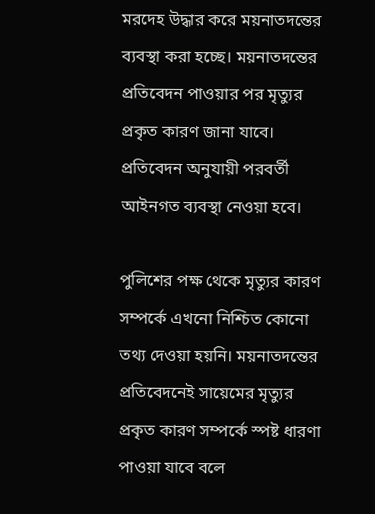মরদেহ উদ্ধার করে ময়নাতদন্তের ব্যবস্থা করা হচ্ছে। ময়নাতদন্তের প্রতিবেদন পাওয়ার পর মৃত্যুর প্রকৃত কারণ জানা যাবে। প্রতিবেদন অনুযায়ী পরবর্তী আইনগত ব্যবস্থা নেওয়া হবে।

পুলিশের পক্ষ থেকে মৃত্যুর কারণ সম্পর্কে এখনো নিশ্চিত কোনো তথ্য দেওয়া হয়নি। ময়নাতদন্তের প্রতিবেদনেই সায়েমের মৃত্যুর প্রকৃত কারণ সম্পর্কে স্পষ্ট ধারণা পাওয়া যাবে বলে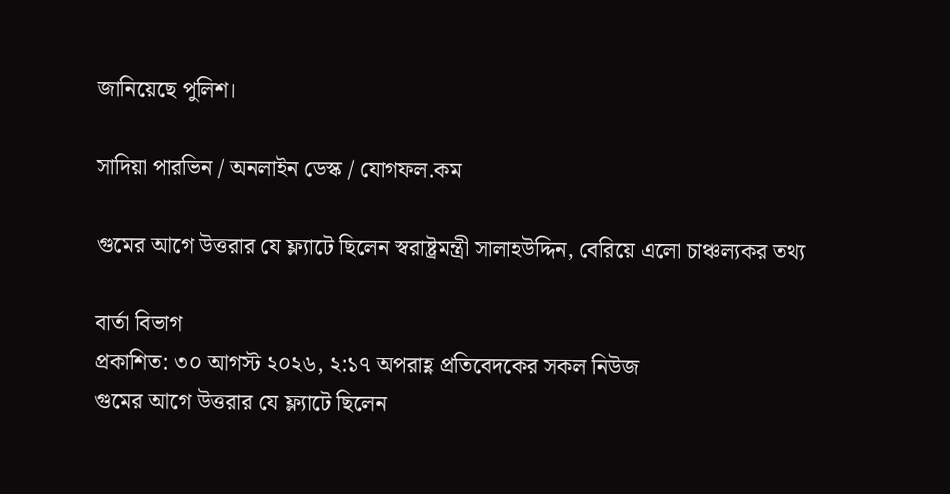জানিয়েছে পুলিশ।

সাদিয়া পারভিন / অনলাইন ডেস্ক / যোগফল.কম

গুমের আগে উত্তরার যে ফ্ল্যাটে ছিলেন স্বরাষ্ট্রমন্ত্রী সালাহউদ্দিন, বেরিয়ে এলো চাঞ্চল্যকর তথ্য

বার্তা বিভাগ
প্রকাশিত: ৩০ আগস্ট ২০২৬, ২:১৭ অপরাহ্ণ প্রতিবেদকের সকল নিউজ
গুমের আগে উত্তরার যে ফ্ল্যাটে ছিলেন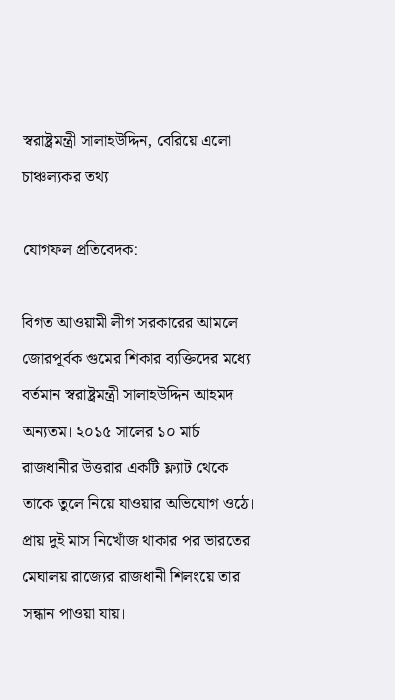স্বরাষ্ট্রমন্ত্রী সালাহউদ্দিন, বেরিয়ে এলো চাঞ্চল্যকর তথ্য

যোগফল প্রতিবেদক:

বিগত আওয়ামী লীগ সরকারের আমলে জোরপূর্বক গুমের শিকার ব্যক্তিদের মধ্যে বর্তমান স্বরাষ্ট্রমন্ত্রী সালাহউদ্দিন আহমদ অন্যতম। ২০১৫ সালের ১০ মার্চ রাজধানীর উত্তরার একটি ফ্ল্যাট থেকে তাকে তুলে নিয়ে যাওয়ার অভিযোগ ওঠে। প্রায় দুই মাস নিখোঁজ থাকার পর ভারতের মেঘালয় রাজ্যের রাজধানী শিলংয়ে তার সন্ধান পাওয়া যায়।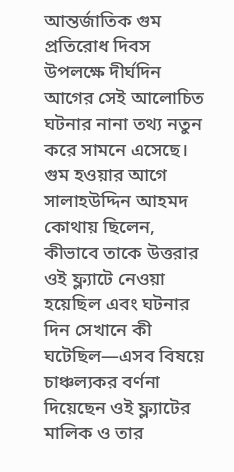আন্তর্জাতিক গুম প্রতিরোধ দিবস উপলক্ষে দীর্ঘদিন আগের সেই আলোচিত ঘটনার নানা তথ্য নতুন করে সামনে এসেছে। গুম হওয়ার আগে সালাহউদ্দিন আহমদ কোথায় ছিলেন, কীভাবে তাকে উত্তরার ওই ফ্ল্যাটে নেওয়া হয়েছিল এবং ঘটনার দিন সেখানে কী ঘটেছিল—এসব বিষয়ে চাঞ্চল্যকর বর্ণনা দিয়েছেন ওই ফ্ল্যাটের মালিক ও তার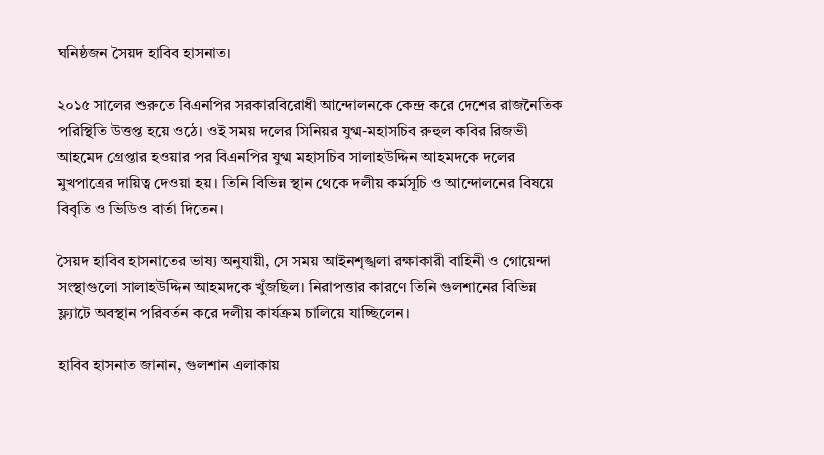ঘনিষ্ঠজন সৈয়দ হাবিব হাসনাত।

২০১৫ সালের শুরুতে বিএনপির সরকারবিরোধী আন্দোলনকে কেন্দ্র করে দেশের রাজনৈতিক পরিস্থিতি উত্তপ্ত হয়ে ওঠে। ওই সময় দলের সিনিয়র যুগ্ম-মহাসচিব রুহুল কবির রিজভী আহমেদ গ্রেপ্তার হওয়ার পর বিএনপির যুগ্ম মহাসচিব সালাহউদ্দিন আহমদকে দলের মুখপাত্রের দায়িত্ব দেওয়া হয়। তিনি বিভিন্ন স্থান থেকে দলীয় কর্মসূচি ও আন্দোলনের বিষয়ে বিবৃতি ও ভিডিও বার্তা দিতেন।

সৈয়দ হাবিব হাসনাতের ভাষ্য অনুযায়ী, সে সময় আইনশৃঙ্খলা রক্ষাকারী বাহিনী ও গোয়েন্দা সংস্থাগুলো সালাহউদ্দিন আহমদকে খুঁজছিল। নিরাপত্তার কারণে তিনি গুলশানের বিভিন্ন ফ্ল্যাটে অবস্থান পরিবর্তন করে দলীয় কার্যক্রম চালিয়ে যাচ্ছিলেন।

হাবিব হাসনাত জানান, গুলশান এলাকায়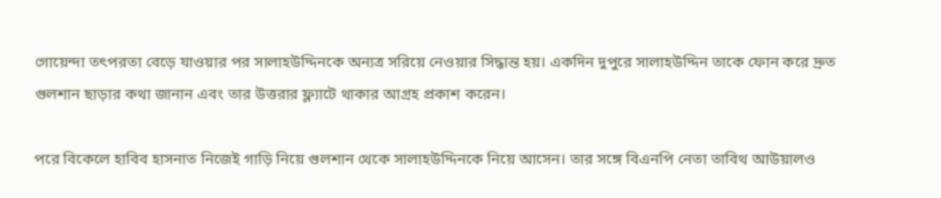গোয়েন্দা তৎপরতা বেড়ে যাওয়ার পর সালাহউদ্দিনকে অন্যত্র সরিয়ে নেওয়ার সিদ্ধান্ত হয়। একদিন দুপুরে সালাহউদ্দিন তাকে ফোন করে দ্রুত গুলশান ছাড়ার কথা জানান এবং তার উত্তরার ফ্ল্যাটে থাকার আগ্রহ প্রকাশ করেন।

পরে বিকেলে হাবিব হাসনাত নিজেই গাড়ি নিয়ে গুলশান থেকে সালাহউদ্দিনকে নিয়ে আসেন। তার সঙ্গে বিএনপি নেতা তাবিথ আউয়ালও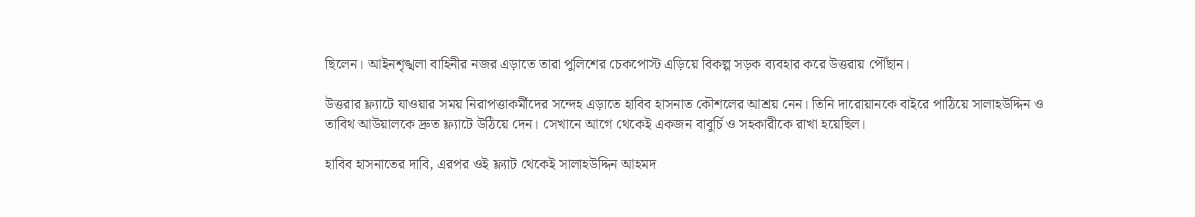ছিলেন। আইনশৃঙ্খলা বাহিনীর নজর এড়াতে তারা পুলিশের চেকপোস্ট এড়িয়ে বিকল্প সড়ক ব্যবহার করে উত্তরায় পৌঁছান।

উত্তরার ফ্ল্যাটে যাওয়ার সময় নিরাপত্তাকর্মীদের সন্দেহ এড়াতে হাবিব হাসনাত কৌশলের আশ্রয় নেন। তিনি দারোয়ানকে বাইরে পাঠিয়ে সালাহউদ্দিন ও তাবিথ আউয়ালকে দ্রুত ফ্ল্যাটে উঠিয়ে দেন। সেখানে আগে থেকেই একজন বাবুর্চি ও সহকারীকে রাখা হয়েছিল।

হাবিব হাসনাতের দাবি, এরপর ওই ফ্ল্যাট থেকেই সালাহউদ্দিন আহমদ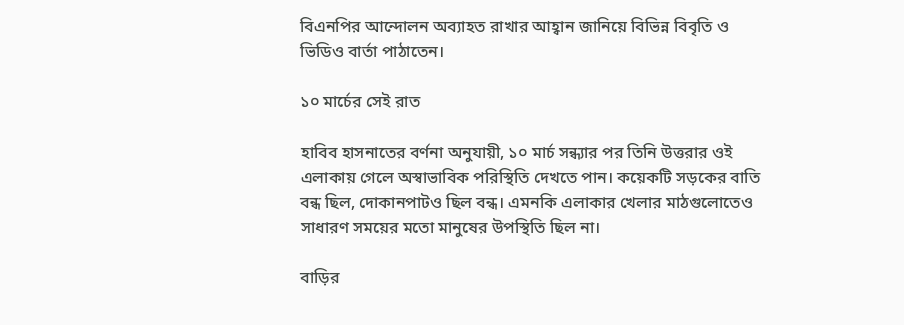বিএনপির আন্দোলন অব্যাহত রাখার আহ্বান জানিয়ে বিভিন্ন বিবৃতি ও ভিডিও বার্তা পাঠাতেন।

১০ মার্চের সেই রাত

হাবিব হাসনাতের বর্ণনা অনুযায়ী, ১০ মার্চ সন্ধ্যার পর তিনি উত্তরার ওই এলাকায় গেলে অস্বাভাবিক পরিস্থিতি দেখতে পান। কয়েকটি সড়কের বাতি বন্ধ ছিল, দোকানপাটও ছিল বন্ধ। এমনকি এলাকার খেলার মাঠগুলোতেও সাধারণ সময়ের মতো মানুষের উপস্থিতি ছিল না।

বাড়ির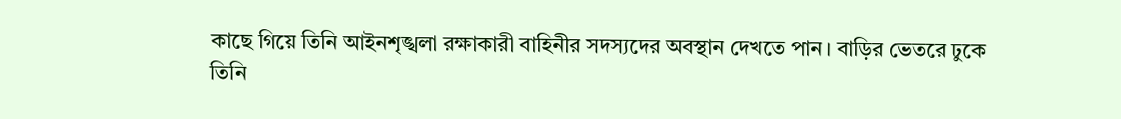কাছে গিয়ে তিনি আইনশৃঙ্খলা রক্ষাকারী বাহিনীর সদস্যদের অবস্থান দেখতে পান। বাড়ির ভেতরে ঢুকে তিনি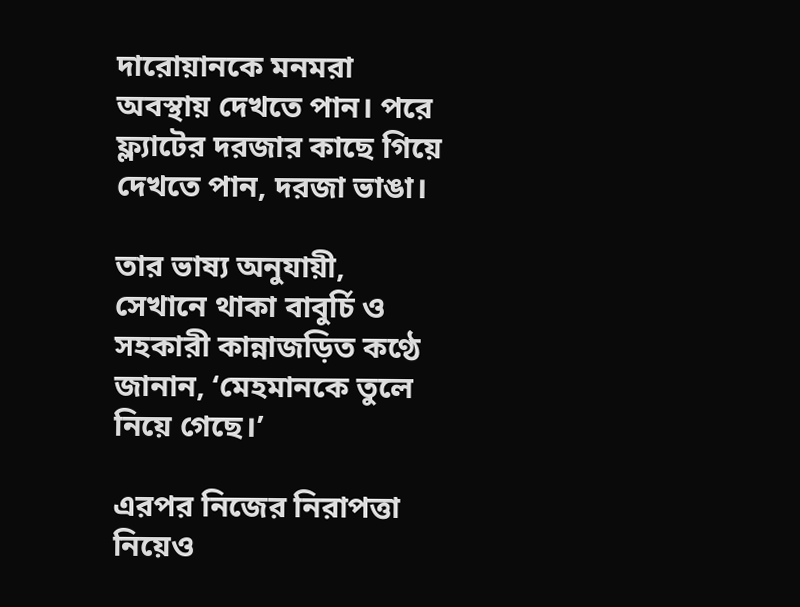দারোয়ানকে মনমরা অবস্থায় দেখতে পান। পরে ফ্ল্যাটের দরজার কাছে গিয়ে দেখতে পান, দরজা ভাঙা।

তার ভাষ্য অনুযায়ী, সেখানে থাকা বাবুর্চি ও সহকারী কান্নাজড়িত কণ্ঠে জানান, ‘মেহমানকে তুলে নিয়ে গেছে।’

এরপর নিজের নিরাপত্তা নিয়েও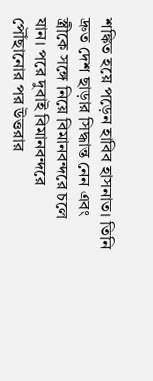শঙ্কিত হয়ে পড়েন হাবিব হাসনাত। তিনি দ্রুত দেশ ছাড়ার সিদ্ধান্ত নেন এবং স্ত্রীকে সঙ্গে নিয়ে বিমানবন্দরে চলে যান। পরে দুবাই বিমানবন্দরে পৌঁছানোর পর উত্তরার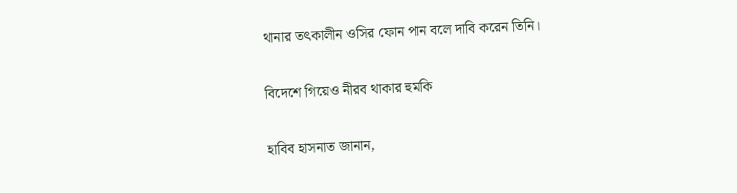থানার তৎকালীন ওসির ফোন পান বলে দাবি করেন তিনি।

বিদেশে গিয়েও নীরব থাকার হুমকি

হাবিব হাসনাত জানান,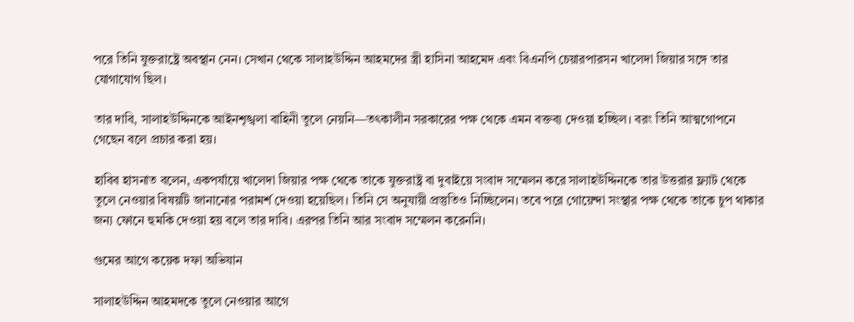পরে তিনি যুক্তরাষ্ট্রে অবস্থান নেন। সেখান থেকে সালাহউদ্দিন আহমদের স্ত্রী হাসিনা আহমেদ এবং বিএনপি চেয়ারপারসন খালেদা জিয়ার সঙ্গে তার যোগাযোগ ছিল।

তার দাবি, সালাহউদ্দিনকে আইনশৃঙ্খলা বাহিনী তুলে নেয়নি—তৎকালীন সরকারের পক্ষ থেকে এমন বক্তব্য দেওয়া হচ্ছিল। বরং তিনি আত্মগোপনে গেছেন বলে প্রচার করা হয়।

হাবিব হাসনাত বলেন, একপর্যায়ে খালেদা জিয়ার পক্ষ থেকে তাকে যুক্তরাষ্ট্র বা দুবাইয়ে সংবাদ সম্মেলন করে সালাহউদ্দিনকে তার উত্তরার ফ্ল্যাট থেকে তুলে নেওয়ার বিষয়টি জানানোর পরামর্শ দেওয়া হয়েছিল। তিনি সে অনুযায়ী প্রস্তুতিও নিচ্ছিলেন। তবে পরে গোয়েন্দা সংস্থার পক্ষ থেকে তাকে চুপ থাকার জন্য ফোনে হুমকি দেওয়া হয় বলে তার দাবি। এরপর তিনি আর সংবাদ সম্মেলন করেননি।

গুমের আগে কয়েক দফা অভিযান

সালাহউদ্দিন আহমদকে তুলে নেওয়ার আগে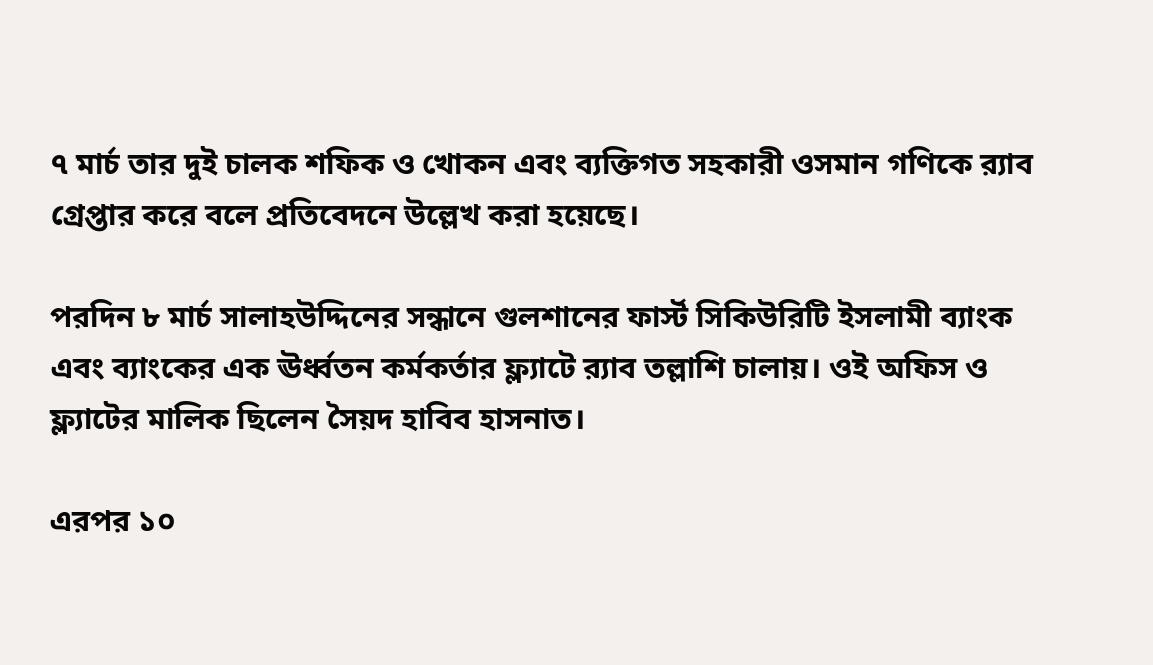৭ মার্চ তার দুই চালক শফিক ও খোকন এবং ব্যক্তিগত সহকারী ওসমান গণিকে র‍্যাব গ্রেপ্তার করে বলে প্রতিবেদনে উল্লেখ করা হয়েছে।

পরদিন ৮ মার্চ সালাহউদ্দিনের সন্ধানে গুলশানের ফার্স্ট সিকিউরিটি ইসলামী ব্যাংক এবং ব্যাংকের এক ঊর্ধ্বতন কর্মকর্তার ফ্ল্যাটে র‍্যাব তল্লাশি চালায়। ওই অফিস ও ফ্ল্যাটের মালিক ছিলেন সৈয়দ হাবিব হাসনাত।

এরপর ১০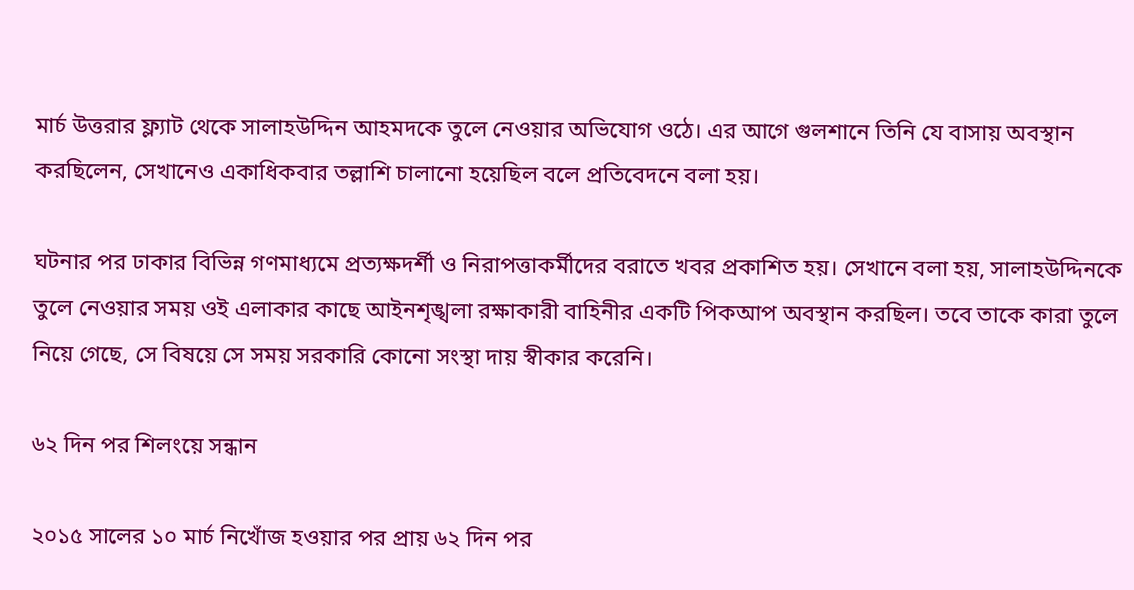মার্চ উত্তরার ফ্ল্যাট থেকে সালাহউদ্দিন আহমদকে তুলে নেওয়ার অভিযোগ ওঠে। এর আগে গুলশানে তিনি যে বাসায় অবস্থান করছিলেন, সেখানেও একাধিকবার তল্লাশি চালানো হয়েছিল বলে প্রতিবেদনে বলা হয়।

ঘটনার পর ঢাকার বিভিন্ন গণমাধ্যমে প্রত্যক্ষদর্শী ও নিরাপত্তাকর্মীদের বরাতে খবর প্রকাশিত হয়। সেখানে বলা হয়, সালাহউদ্দিনকে তুলে নেওয়ার সময় ওই এলাকার কাছে আইনশৃঙ্খলা রক্ষাকারী বাহিনীর একটি পিকআপ অবস্থান করছিল। তবে তাকে কারা তুলে নিয়ে গেছে, সে বিষয়ে সে সময় সরকারি কোনো সংস্থা দায় স্বীকার করেনি।

৬২ দিন পর শিলংয়ে সন্ধান

২০১৫ সালের ১০ মার্চ নিখোঁজ হওয়ার পর প্রায় ৬২ দিন পর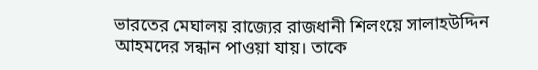ভারতের মেঘালয় রাজ্যের রাজধানী শিলংয়ে সালাহউদ্দিন আহমদের সন্ধান পাওয়া যায়। তাকে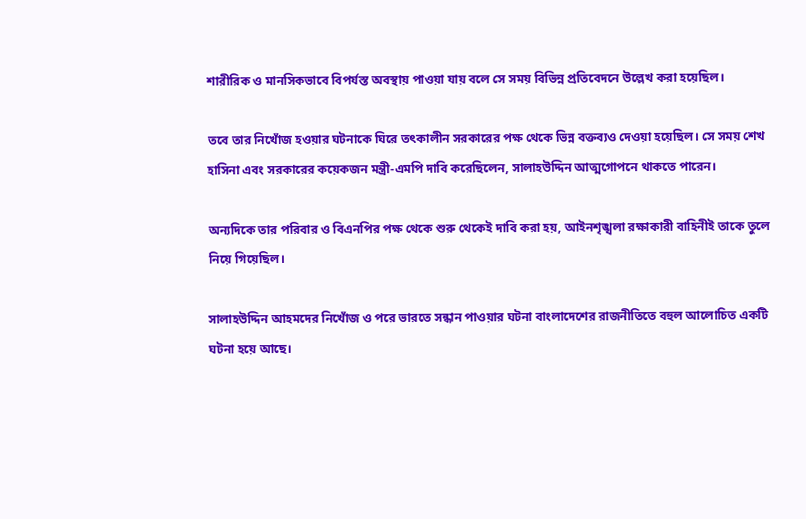শারীরিক ও মানসিকভাবে বিপর্যস্ত অবস্থায় পাওয়া যায় বলে সে সময় বিভিন্ন প্রতিবেদনে উল্লেখ করা হয়েছিল।

তবে তার নিখোঁজ হওয়ার ঘটনাকে ঘিরে তৎকালীন সরকারের পক্ষ থেকে ভিন্ন বক্তব্যও দেওয়া হয়েছিল। সে সময় শেখ হাসিনা এবং সরকারের কয়েকজন মন্ত্রী-এমপি দাবি করেছিলেন, সালাহউদ্দিন আত্মগোপনে থাকতে পারেন।

অন্যদিকে তার পরিবার ও বিএনপির পক্ষ থেকে শুরু থেকেই দাবি করা হয়, আইনশৃঙ্খলা রক্ষাকারী বাহিনীই তাকে তুলে নিয়ে গিয়েছিল।

সালাহউদ্দিন আহমদের নিখোঁজ ও পরে ভারতে সন্ধান পাওয়ার ঘটনা বাংলাদেশের রাজনীতিতে বহুল আলোচিত একটি ঘটনা হয়ে আছে।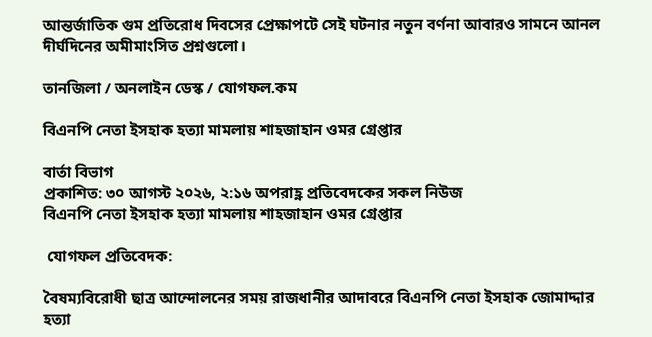আন্তর্জাতিক গুম প্রতিরোধ দিবসের প্রেক্ষাপটে সেই ঘটনার নতুন বর্ণনা আবারও সামনে আনল দীর্ঘদিনের অমীমাংসিত প্রশ্নগুলো।

তানজিলা / অনলাইন ডেস্ক / যোগফল.কম

বিএনপি নেতা ইসহাক হত্যা মামলায় শাহজাহান ওমর গ্রেপ্তার

বার্তা বিভাগ
প্রকাশিত: ৩০ আগস্ট ২০২৬, ২:১৬ অপরাহ্ণ প্রতিবেদকের সকল নিউজ
বিএনপি নেতা ইসহাক হত্যা মামলায় শাহজাহান ওমর গ্রেপ্তার

 যোগফল প্রতিবেদক:

বৈষম্যবিরোধী ছাত্র আন্দোলনের সময় রাজধানীর আদাবরে বিএনপি নেতা ইসহাক জোমাদ্দার হত্যা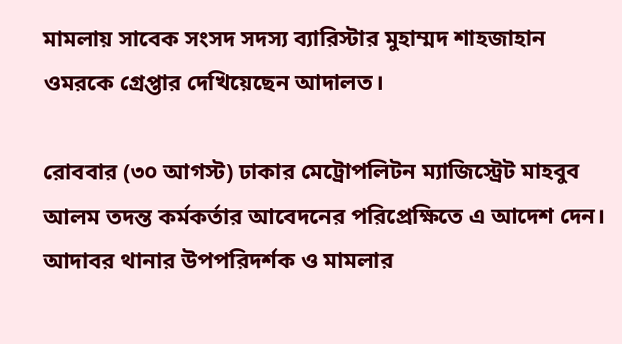মামলায় সাবেক সংসদ সদস্য ব্যারিস্টার মুহাম্মদ শাহজাহান ওমরকে গ্রেপ্তার দেখিয়েছেন আদালত।

রোববার (৩০ আগস্ট) ঢাকার মেট্রোপলিটন ম্যাজিস্ট্রেট মাহবুব আলম তদন্ত কর্মকর্তার আবেদনের পরিপ্রেক্ষিতে এ আদেশ দেন। আদাবর থানার উপপরিদর্শক ও মামলার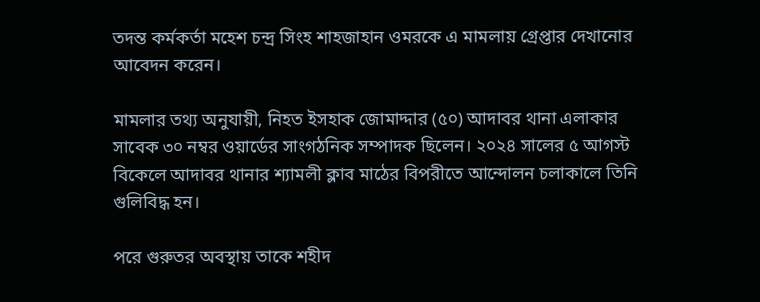তদন্ত কর্মকর্তা মহেশ চন্দ্র সিংহ শাহজাহান ওমরকে এ মামলায় গ্রেপ্তার দেখানোর আবেদন করেন।

মামলার তথ্য অনুযায়ী, নিহত ইসহাক জোমাদ্দার (৫০) আদাবর থানা এলাকার সাবেক ৩০ নম্বর ওয়ার্ডের সাংগঠনিক সম্পাদক ছিলেন। ২০২৪ সালের ৫ আগস্ট বিকেলে আদাবর থানার শ্যামলী ক্লাব মাঠের বিপরীতে আন্দোলন চলাকালে তিনি গুলিবিদ্ধ হন।

পরে গুরুতর অবস্থায় তাকে শহীদ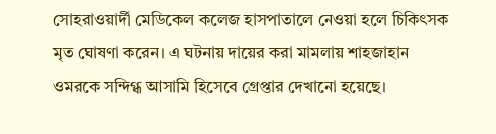সোহরাওয়ার্দী মেডিকেল কলেজ হাসপাতালে নেওয়া হলে চিকিৎসক মৃত ঘোষণা করেন। এ ঘটনায় দায়ের করা মামলায় শাহজাহান ওমরকে সন্দিগ্ধ আসামি হিসেবে গ্রেপ্তার দেখানো হয়েছে।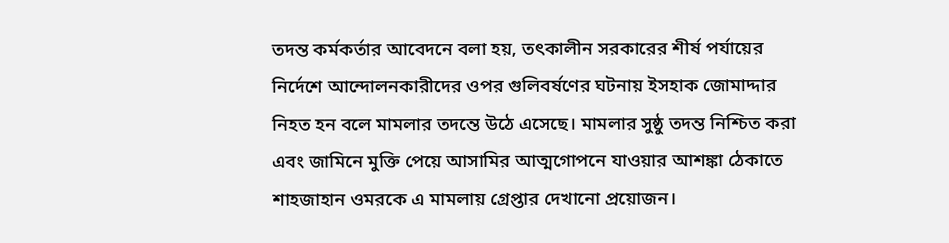তদন্ত কর্মকর্তার আবেদনে বলা হয়, তৎকালীন সরকারের শীর্ষ পর্যায়ের নির্দেশে আন্দোলনকারীদের ওপর গুলিবর্ষণের ঘটনায় ইসহাক জোমাদ্দার নিহত হন বলে মামলার তদন্তে উঠে এসেছে। মামলার সুষ্ঠু তদন্ত নিশ্চিত করা এবং জামিনে মুক্তি পেয়ে আসামির আত্মগোপনে যাওয়ার আশঙ্কা ঠেকাতে শাহজাহান ওমরকে এ মামলায় গ্রেপ্তার দেখানো প্রয়োজন।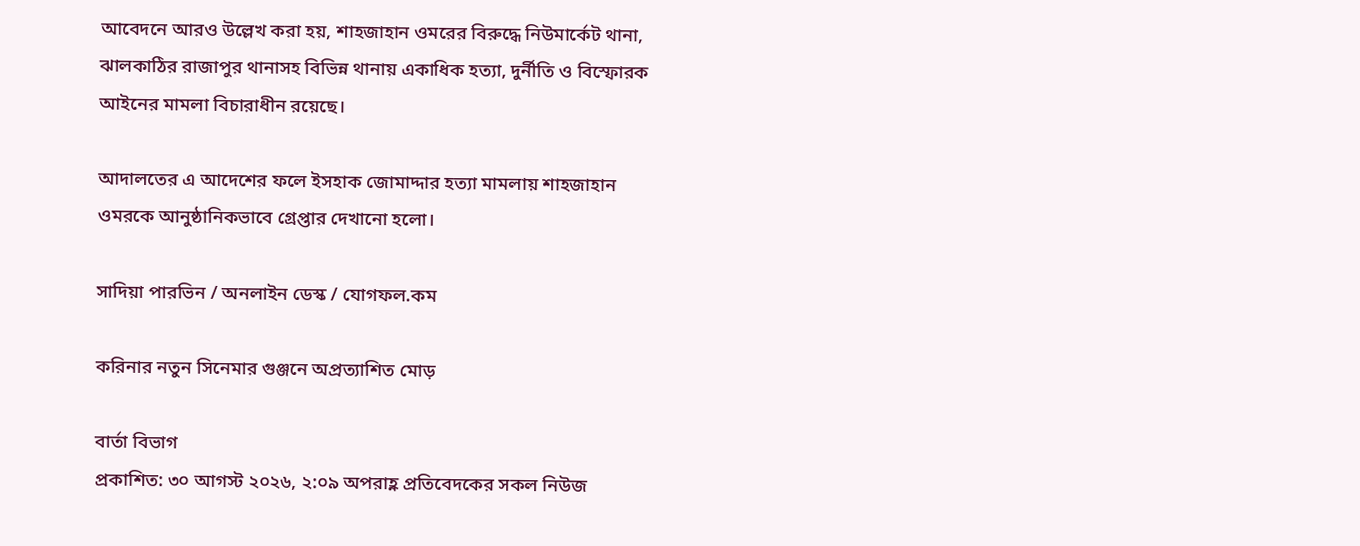আবেদনে আরও উল্লেখ করা হয়, শাহজাহান ওমরের বিরুদ্ধে নিউমার্কেট থানা, ঝালকাঠির রাজাপুর থানাসহ বিভিন্ন থানায় একাধিক হত্যা, দুর্নীতি ও বিস্ফোরক আইনের মামলা বিচারাধীন রয়েছে।

আদালতের এ আদেশের ফলে ইসহাক জোমাদ্দার হত্যা মামলায় শাহজাহান ওমরকে আনুষ্ঠানিকভাবে গ্রেপ্তার দেখানো হলো।

সাদিয়া পারভিন / অনলাইন ডেস্ক / যোগফল.কম

করিনার নতুন সিনেমার গুঞ্জনে অপ্রত্যাশিত মোড়

বার্তা বিভাগ
প্রকাশিত: ৩০ আগস্ট ২০২৬, ২:০৯ অপরাহ্ণ প্রতিবেদকের সকল নিউজ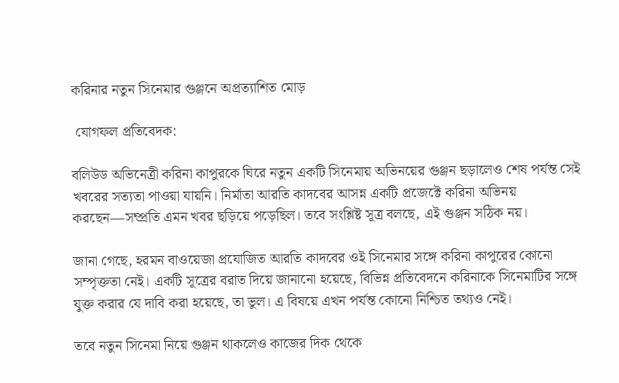করিনার নতুন সিনেমার গুঞ্জনে অপ্রত্যাশিত মোড়

 যোগফল প্রতিবেদক:

বলিউড অভিনেত্রী করিনা কাপুরকে ঘিরে নতুন একটি সিনেমায় অভিনয়ের গুঞ্জন ছড়ালেও শেষ পর্যন্ত সেই খবরের সত্যতা পাওয়া যায়নি। নির্মাতা আরতি কাদবের আসন্ন একটি প্রজেক্টে করিনা অভিনয় করছেন—সম্প্রতি এমন খবর ছড়িয়ে পড়েছিল। তবে সংশ্লিষ্ট সূত্র বলছে, এই গুঞ্জন সঠিক নয়।

জানা গেছে, হরমন বাওয়েজা প্রযোজিত আরতি কাদবের ওই সিনেমার সঙ্গে করিনা কাপুরের কোনো সম্পৃক্ততা নেই। একটি সূত্রের বরাত দিয়ে জানানো হয়েছে, বিভিন্ন প্রতিবেদনে করিনাকে সিনেমাটির সঙ্গে যুক্ত করার যে দাবি করা হয়েছে, তা ভুল। এ বিষয়ে এখন পর্যন্ত কোনো নিশ্চিত তথ্যও নেই।

তবে নতুন সিনেমা নিয়ে গুঞ্জন থাকলেও কাজের দিক থেকে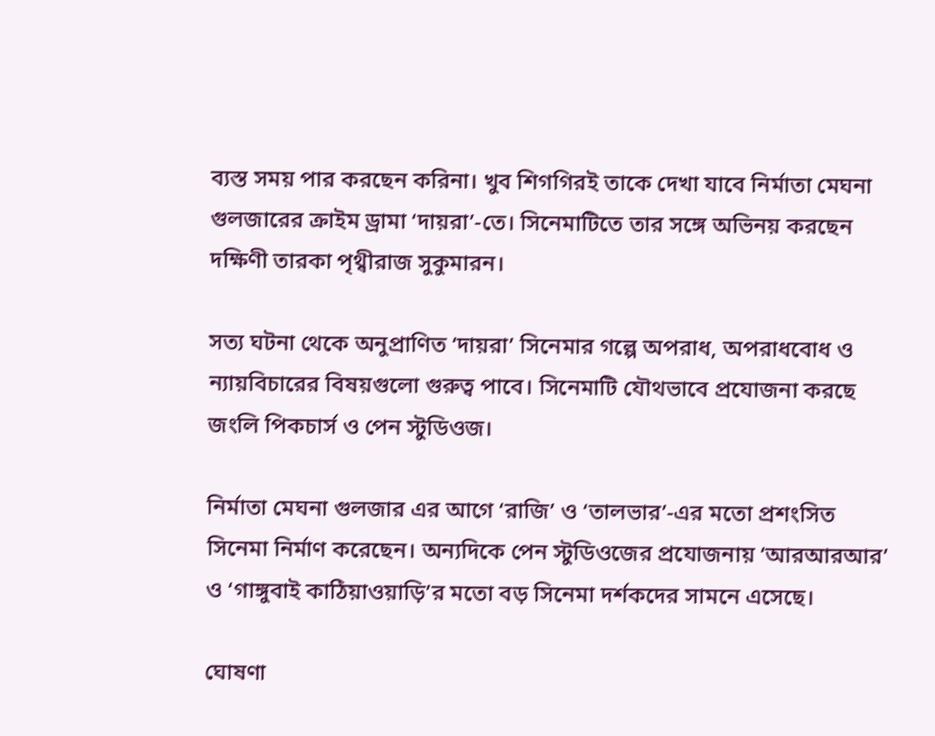ব্যস্ত সময় পার করছেন করিনা। খুব শিগগিরই তাকে দেখা যাবে নির্মাতা মেঘনা গুলজারের ক্রাইম ড্রামা ‘দায়রা’-তে। সিনেমাটিতে তার সঙ্গে অভিনয় করছেন দক্ষিণী তারকা পৃথ্বীরাজ সুকুমারন।

সত্য ঘটনা থেকে অনুপ্রাণিত ‘দায়রা’ সিনেমার গল্পে অপরাধ, অপরাধবোধ ও ন্যায়বিচারের বিষয়গুলো গুরুত্ব পাবে। সিনেমাটি যৌথভাবে প্রযোজনা করছে জংলি পিকচার্স ও পেন স্টুডিওজ।

নির্মাতা মেঘনা গুলজার এর আগে ‘রাজি’ ও ‘তালভার’-এর মতো প্রশংসিত সিনেমা নির্মাণ করেছেন। অন্যদিকে পেন স্টুডিওজের প্রযোজনায় ‘আরআরআর’ ও ‘গাঙ্গুবাই কাঠিয়াওয়াড়ি’র মতো বড় সিনেমা দর্শকদের সামনে এসেছে।

ঘোষণা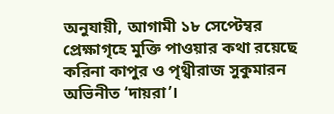অনুযায়ী, আগামী ১৮ সেপ্টেম্বর প্রেক্ষাগৃহে মুক্তি পাওয়ার কথা রয়েছে করিনা কাপুর ও পৃথ্বীরাজ সুকুমারন অভিনীত ‘দায়রা’।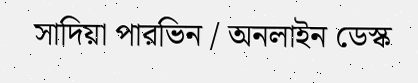সাদিয়া পারভিন / অনলাইন ডেস্ক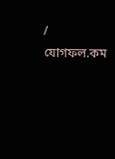/ যোগফল.কম